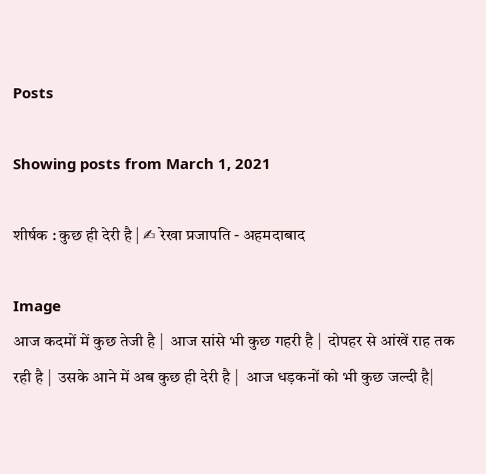Posts

Showing posts from March 1, 2021

शीर्षक : कुछ ही देरी है | ✍ रेखा प्रजापति - अहमदाबाद

Image
आज कदमों में कुछ तेजी है |  आज सांसे भी कुछ गहरी है |  दोपहर से आंखें राह तक रही है |  उसके आने में अब कुछ ही देरी है |  आज धड़कनों को भी कुछ जल्दी है|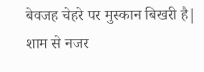बेवजह चेहरे पर मुस्कान बिखरी है|  शाम से नजर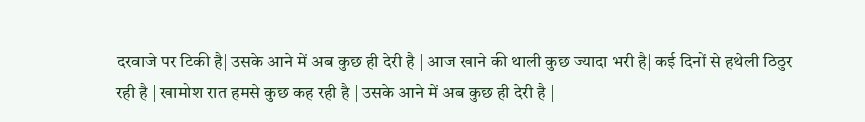दरवाजे पर टिकी है| उसके आने में अब कुछ ही देरी है | आज खाने की थाली कुछ ज्यादा भरी है| कई दिनों से हथेली ठिठुर रही है | खामोश रात हमसे कुछ कह रही है | उसके आने में अब कुछ ही देरी है |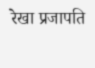रेखा प्रजापति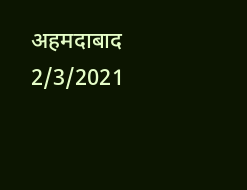अहमदाबाद  2/3/2021